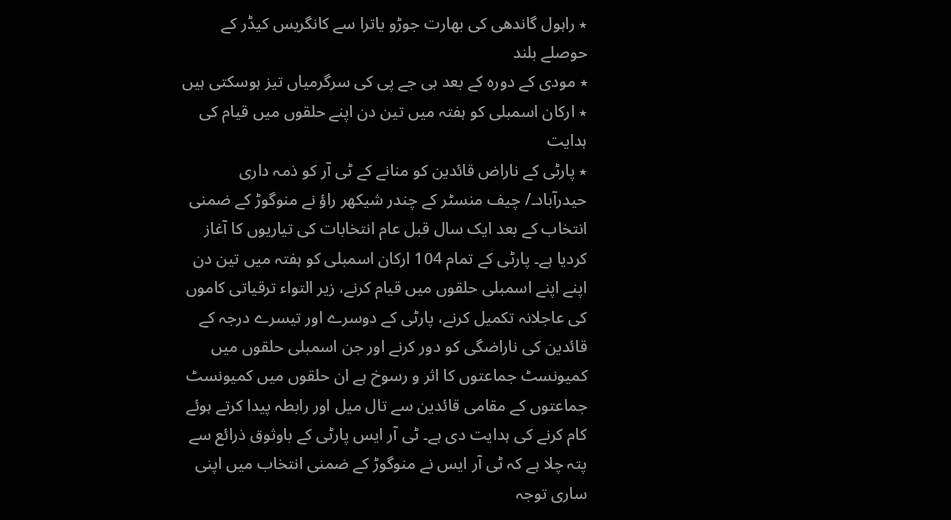٭ راہول گاندھی کی بھارت جوڑو یاترا سے کانگریس کیڈر کے حوصلے بلند
٭ مودی کے دورہ کے بعد بی جے پی کی سرگرمیاں تیز ہوسکتی ہیں
٭ ارکان اسمبلی کو ہفتہ میں تین دن اپنے حلقوں میں قیام کی ہدایت
٭ پارٹی کے ناراض قائدین کو منانے کے ٹی آر کو ذمہ داری
حیدرآباد۔/ چیف منسٹر کے چندر شیکھر راؤ نے منوگوڑ کے ضمنی انتخاب کے بعد ایک سال قبل عام انتخابات کی تیاریوں کا آغاز کردیا ہے۔ پارٹی کے تمام 104 ارکان اسمبلی کو ہفتہ میں تین دن اپنے اپنے اسمبلی حلقوں میں قیام کرنے، زیر التواء ترقیاتی کاموں کی عاجلانہ تکمیل کرنے، پارٹی کے دوسرے اور تیسرے درجہ کے قائدین کی ناراضگی کو دور کرنے اور جن اسمبلی حلقوں میں کمیونسٹ جماعتوں کا اثر و رسوخ ہے ان حلقوں میں کمیونسٹ جماعتوں کے مقامی قائدین سے تال میل اور رابطہ پیدا کرتے ہوئے کام کرنے کی ہدایت دی ہے۔ ٹی آر ایس پارٹی کے باوثوق ذرائع سے پتہ چلا ہے کہ ٹی آر ایس نے منوگوڑ کے ضمنی انتخاب میں اپنی ساری توجہ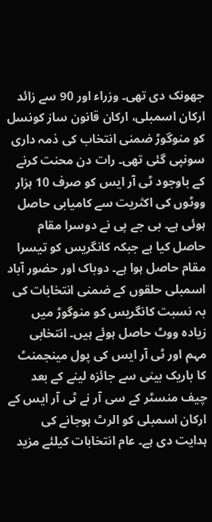جھونک دی تھی۔ وزراء اور 90 سے زائد ارکان اسمبلی، ارکان قانون ساز کونسل کو منوگوڑ ضمنی انتخاب کی ذمہ داری سونپی گئی تھی۔ رات دن محنت کرنے کے باوجود ٹی آر ایس کو صرف 10 ہزار ووٹوں کی اکثریت سے کامیابی حاصل ہوئی ہے۔ بی جے پی نے دوسرا مقام حاصل کیا ہے جبکہ کانگریس کو تیسرا مقام حاصل ہوا ہے۔ دوباک اور حضور آباد اسمبلی حلقوں کے ضمنی انتخابات کی بہ نسبت کانگریس کو منوگوڑ میں زیادہ ووٹ حاصل ہوئے ہیں۔ انتخابی مہم اور ٹی آر ایس کی پول مینجمنٹ کا باریک بینی سے جائزہ لینے کے بعد چیف منسٹر کے سی آر نے ٹی آر ایس کے ارکان اسمبلی کو الرٹ ہوجانے کی ہدایت دی ہے۔ عام انتخابات کیلئے مزید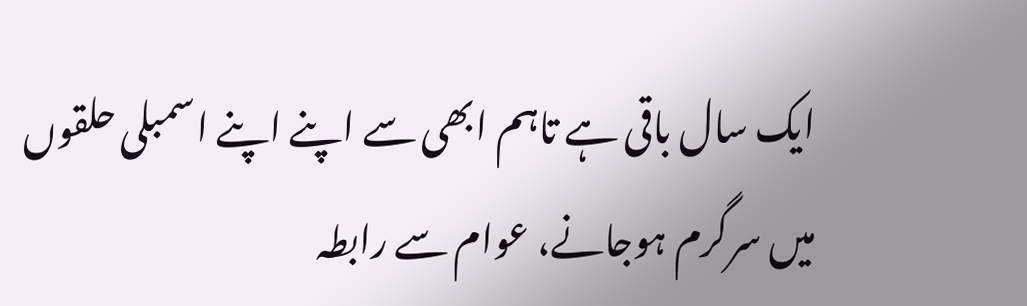ایک سال باقی ہے تاہم ابھی سے اپنے اپنے اسمبلی حلقوں میں سرگرم ہوجانے، عوام سے رابطہ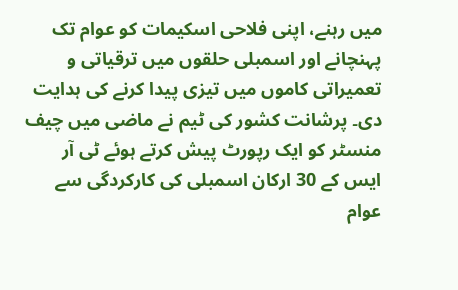میں رہنے، اپنی فلاحی اسکیمات کو عوام تک پہنچانے اور اسمبلی حلقوں میں ترقیاتی و تعمیراتی کاموں میں تیزی پیدا کرنے کی ہدایت دی۔ پرشانت کشور کی ٹیم نے ماضی میں چیف منسٹر کو ایک رپورٹ پیش کرتے ہوئے ٹی آر ایس کے 30 ارکان اسمبلی کی کارکردگی سے عوام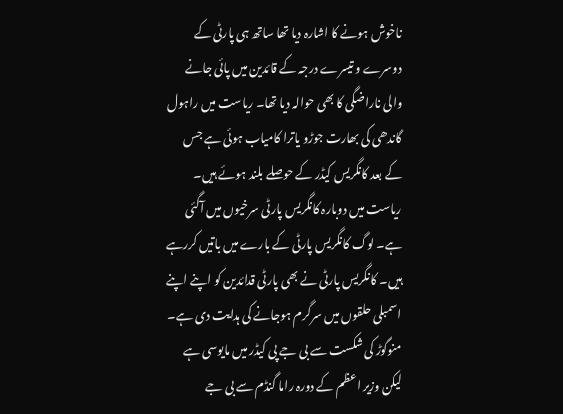ناخوش ہونے کا اشارہ دیا تھا ساتھ ہی پارٹی کے دوسرے و تیسرے درجہ کے قائدین میں پائی جانے والی ناراضگی کا بھی حوالہ دیا تھا۔ ریاست میں راہول گاندھی کی بھارت جوڑو یاترا کامیاب ہوئی ہے جس کے بعد کانگریس کیڈر کے حوصلے بلند ہوئے ہیں۔ ریاست میں دوبارہ کانگریس پارٹی سرخیوں میں آگئی ہے۔ لوگ کانگریس پارٹی کے بارے میں باتیں کررہے ہیں۔ کانگریس پارٹی نے بھی پارٹی قدائدین کو اپنے اپنے اسمبلی حلقوں میں سرگرم ہوجانے کی ہدایت دی ہے۔ منوگوڑ کی شکست سے بی جے پی کیڈر میں مایوسی ہے لیکن وزیر اعظم کے دورہ راما گنڈم سے بی جے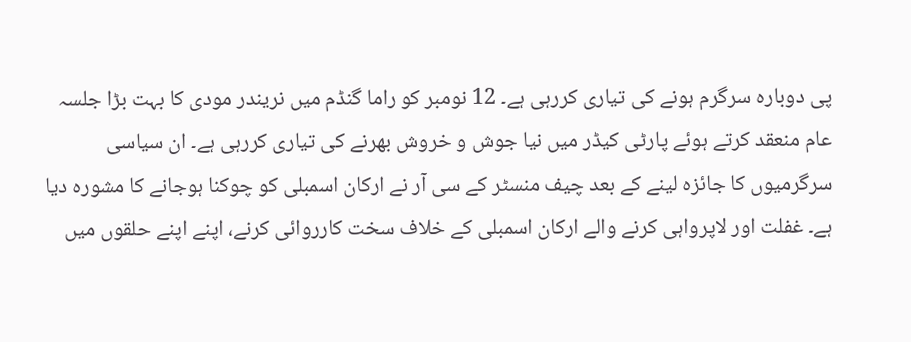پی دوبارہ سرگرم ہونے کی تیاری کررہی ہے۔ 12 نومبر کو راما گنڈم میں نریندر مودی کا بہت بڑا جلسہ عام منعقد کرتے ہوئے پارٹی کیڈر میں نیا جوش و خروش بھرنے کی تیاری کررہی ہے۔ ان سیاسی سرگرمیوں کا جائزہ لینے کے بعد چیف منسٹر کے سی آر نے ارکان اسمبلی کو چوکنا ہوجانے کا مشورہ دیا ہے۔ غفلت اور لاپرواہی کرنے والے ارکان اسمبلی کے خلاف سخت کارروائی کرنے، اپنے اپنے حلقوں میں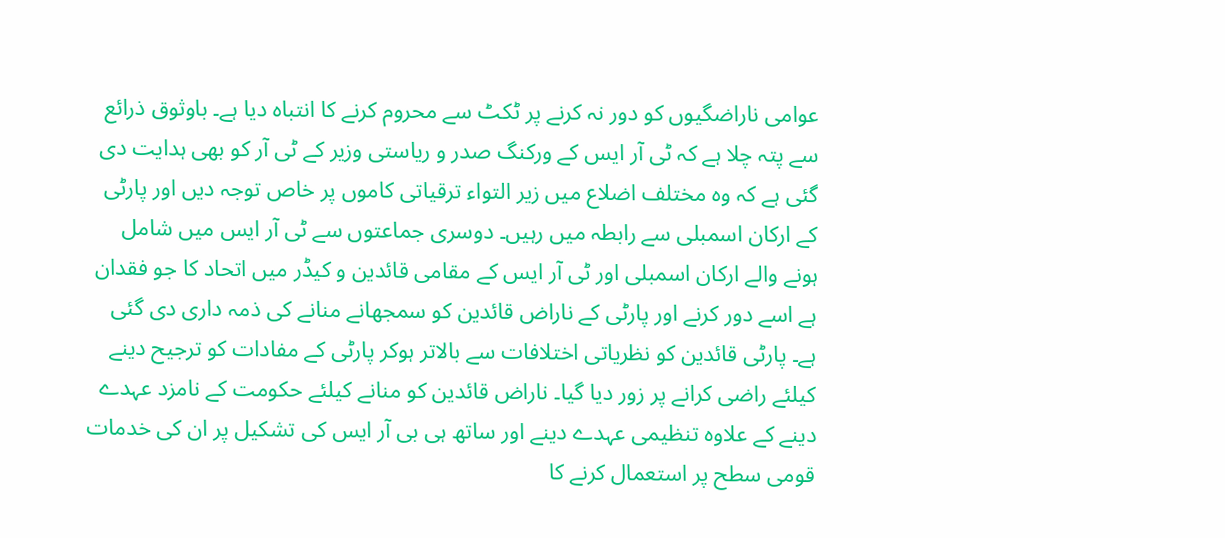عوامی ناراضگیوں کو دور نہ کرنے پر ٹکٹ سے محروم کرنے کا انتباہ دیا ہے۔ باوثوق ذرائع سے پتہ چلا ہے کہ ٹی آر ایس کے ورکنگ صدر و ریاستی وزیر کے ٹی آر کو بھی ہدایت دی گئی ہے کہ وہ مختلف اضلاع میں زیر التواء ترقیاتی کاموں پر خاص توجہ دیں اور پارٹی کے ارکان اسمبلی سے رابطہ میں رہیں۔ دوسری جماعتوں سے ٹی آر ایس میں شامل ہونے والے ارکان اسمبلی اور ٹی آر ایس کے مقامی قائدین و کیڈر میں اتحاد کا جو فقدان ہے اسے دور کرنے اور پارٹی کے ناراض قائدین کو سمجھانے منانے کی ذمہ داری دی گئی ہے۔ پارٹی قائدین کو نظریاتی اختلافات سے بالاتر ہوکر پارٹی کے مفادات کو ترجیح دینے کیلئے راضی کرانے پر زور دیا گیا۔ ناراض قائدین کو منانے کیلئے حکومت کے نامزد عہدے دینے کے علاوہ تنظیمی عہدے دینے اور ساتھ ہی بی آر ایس کی تشکیل پر ان کی خدمات قومی سطح پر استعمال کرنے کا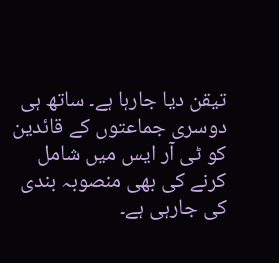تیقن دیا جارہا ہے۔ ساتھ ہی دوسری جماعتوں کے قائدین کو ٹی آر ایس میں شامل کرنے کی بھی منصوبہ بندی کی جارہی ہے۔